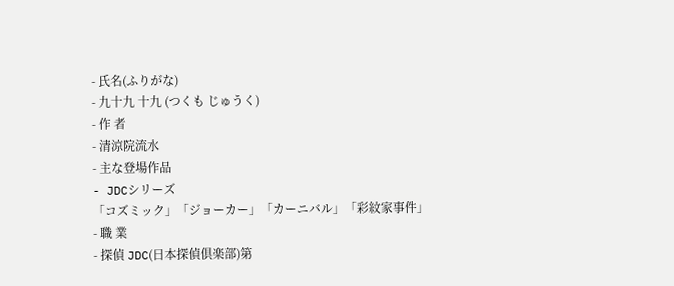- 氏名(ふりがな)
- 九十九 十九 (つくも じゅうく)
- 作 者
- 清涼院流水
- 主な登場作品
- JDCシリーズ
「コズミック」「ジョーカー」「カーニバル」「彩紋家事件」
- 職 業
- 探偵 JDC(日本探偵倶楽部)第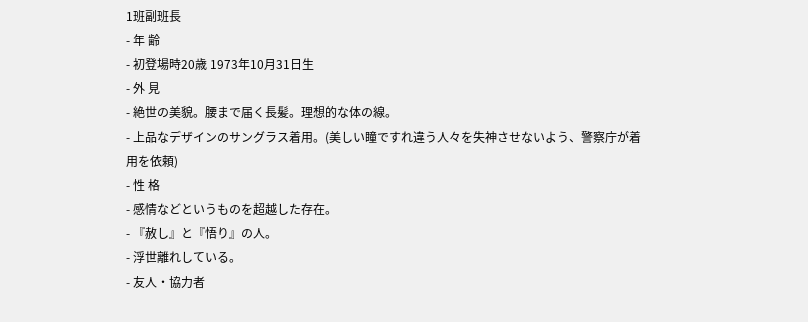1班副班長
- 年 齢
- 初登場時20歳 1973年10月31日生
- 外 見
- 絶世の美貌。腰まで届く長髪。理想的な体の線。
- 上品なデザインのサングラス着用。(美しい瞳ですれ違う人々を失神させないよう、警察庁が着用を依頼)
- 性 格
- 感情などというものを超越した存在。
- 『赦し』と『悟り』の人。
- 浮世離れしている。
- 友人・協力者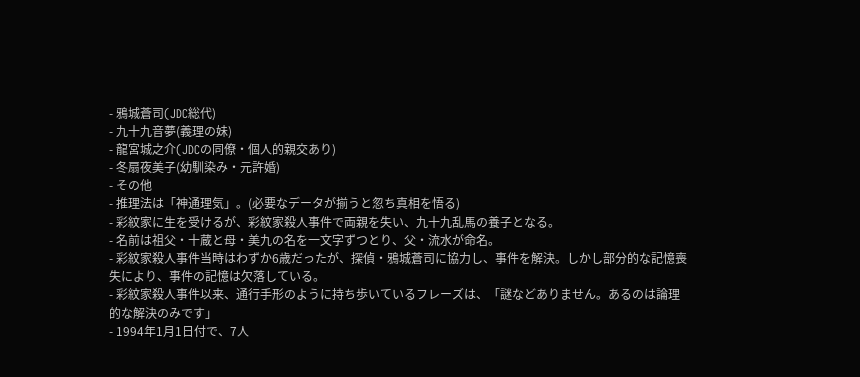- 鴉城蒼司(JDC総代)
- 九十九音夢(義理の妹)
- 龍宮城之介(JDCの同僚・個人的親交あり)
- 冬扇夜美子(幼馴染み・元許婚)
- その他
- 推理法は「神通理気」。(必要なデータが揃うと忽ち真相を悟る)
- 彩紋家に生を受けるが、彩紋家殺人事件で両親を失い、九十九乱馬の養子となる。
- 名前は祖父・十蔵と母・美九の名を一文字ずつとり、父・流水が命名。
- 彩紋家殺人事件当時はわずか6歳だったが、探偵・鴉城蒼司に協力し、事件を解決。しかし部分的な記憶喪失により、事件の記憶は欠落している。
- 彩紋家殺人事件以来、通行手形のように持ち歩いているフレーズは、「謎などありません。あるのは論理的な解決のみです」
- 1994年1月1日付で、7人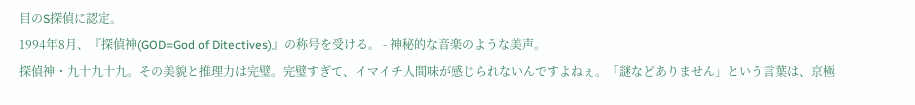目のS探偵に認定。
1994年8月、『探偵神(GOD=God of Ditectives)』の称号を受ける。 - 神秘的な音楽のような美声。
探偵神・九十九十九。その美貌と推理力は完璧。完璧すぎて、イマイチ人間味が感じられないんですよねぇ。「謎などありません」という言葉は、京極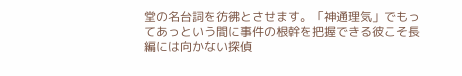堂の名台詞を彷彿とさせます。「神通理気」でもってあっという間に事件の根幹を把握できる彼こそ長編には向かない探偵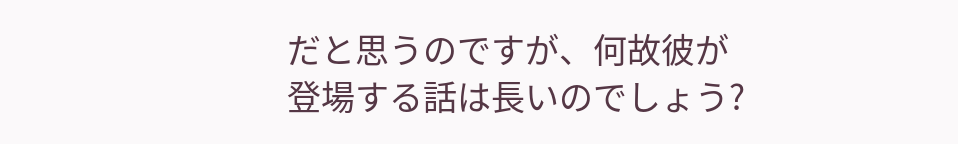だと思うのですが、何故彼が登場する話は長いのでしょう?